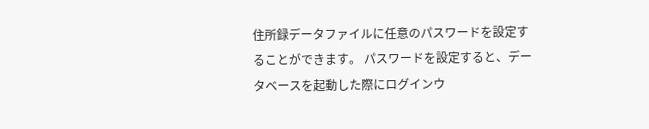住所録データファイルに任意のパスワードを設定することができます。 パスワードを設定すると、データベースを起動した際にログインウ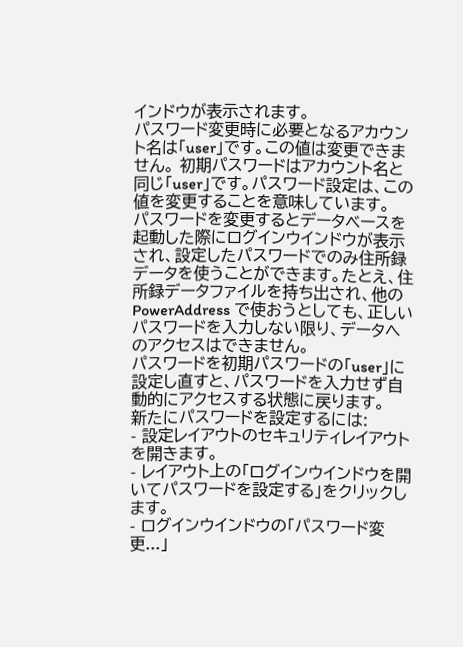インドウが表示されます。
パスワード変更時に必要となるアカウント名は「user」です。この値は変更できません。 初期パスワードはアカウント名と同じ「user」です。パスワード設定は、この値を変更することを意味しています。
パスワードを変更するとデータベースを起動した際にログインウインドウが表示され、設定したパスワードでのみ住所録データを使うことができます。たとえ、住所録データファイルを持ち出され、他の
PowerAddress で使おうとしても、正しいパスワードを入力しない限り、データへのアクセスはできません。
パスワードを初期パスワードの「user」に設定し直すと、パスワードを入力せず自動的にアクセスする状態に戻ります。
新たにパスワードを設定するには:
- 設定レイアウトのセキュリティレイアウトを開きます。
- レイアウト上の「ログインウインドウを開いてパスワードを設定する」をクリックします。
- ログインウインドウの「パスワード変更...」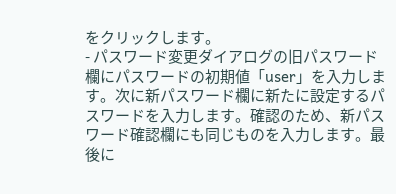をクリックします。
- パスワード変更ダイアログの旧パスワード欄にパスワードの初期値「user」を入力します。次に新パスワード欄に新たに設定するパスワードを入力します。確認のため、新パスワード確認欄にも同じものを入力します。最後に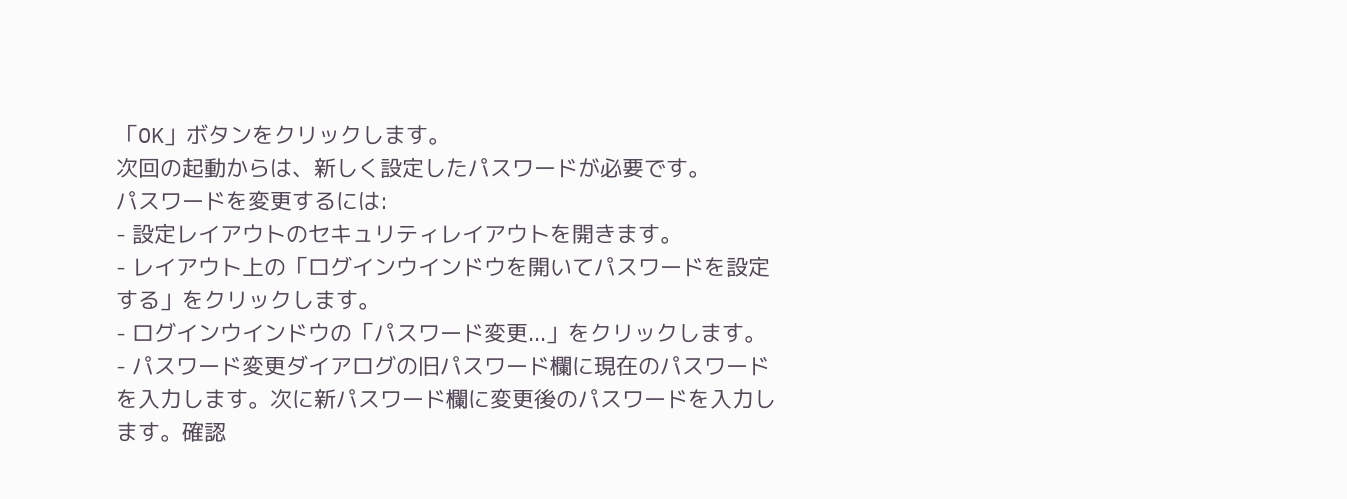「OK」ボタンをクリックします。
次回の起動からは、新しく設定したパスワードが必要です。
パスワードを変更するには:
- 設定レイアウトのセキュリティレイアウトを開きます。
- レイアウト上の「ログインウインドウを開いてパスワードを設定する」をクリックします。
- ログインウインドウの「パスワード変更...」をクリックします。
- パスワード変更ダイアログの旧パスワード欄に現在のパスワードを入力します。次に新パスワード欄に変更後のパスワードを入力します。確認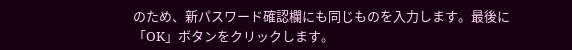のため、新パスワード確認欄にも同じものを入力します。最後に「OK」ボタンをクリックします。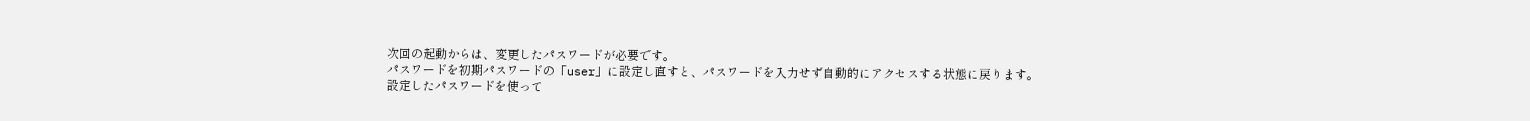次回の起動からは、変更したパスワードが必要です。
パスワードを初期パスワードの「user」に設定し直すと、パスワードを入力せず自動的にアクセスする状態に戻ります。
設定したパスワードを使って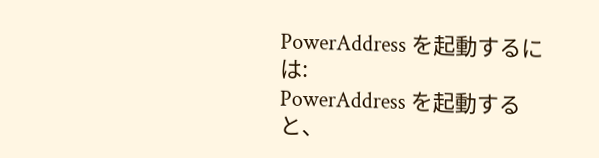PowerAddress を起動するには:
PowerAddress を起動すると、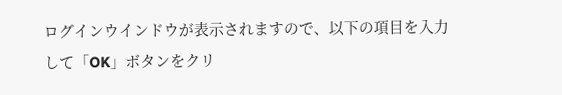ログインウインドウが表示されますので、以下の項目を入力して「OK」ボタンをクリ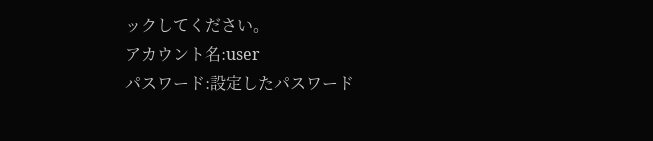ックしてください。
アカウント名:user
パスワード:設定したパスワード